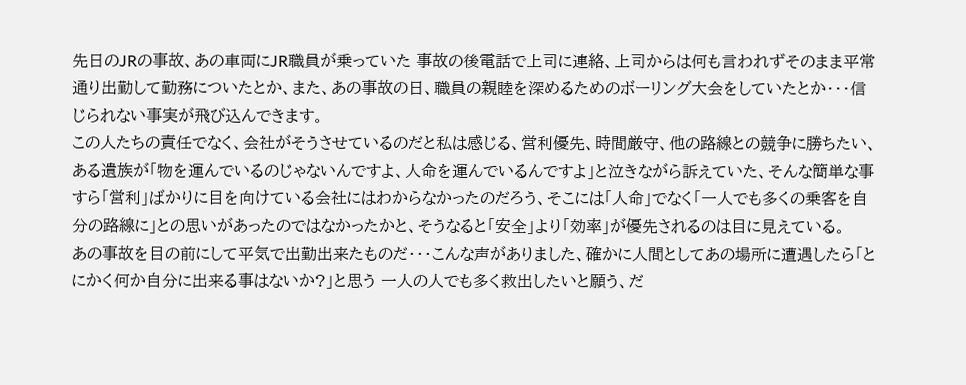先日のJRの事故、あの車両にJR職員が乗っていた 事故の後電話で上司に連絡、上司からは何も言われずそのまま平常通り出勤して勤務についたとか、また、あの事故の日、職員の親睦を深めるためのボーリング大会をしていたとか・・・信じられない事実が飛び込んできます。
この人たちの責任でなく、会社がそうさせているのだと私は感じる、営利優先、時間厳守、他の路線との競争に勝ちたい、ある遺族が「物を運んでいるのじゃないんですよ、人命を運んでいるんですよ」と泣きながら訴えていた、そんな簡単な事すら「営利」ばかりに目を向けている会社にはわからなかったのだろう、そこには「人命」でなく「一人でも多くの乗客を自分の路線に」との思いがあったのではなかったかと、そうなると「安全」より「効率」が優先されるのは目に見えている。
あの事故を目の前にして平気で出勤出来たものだ・・・こんな声がありました、確かに人間としてあの場所に遭遇したら「とにかく何か自分に出来る事はないか?」と思う 一人の人でも多く救出したいと願う、だ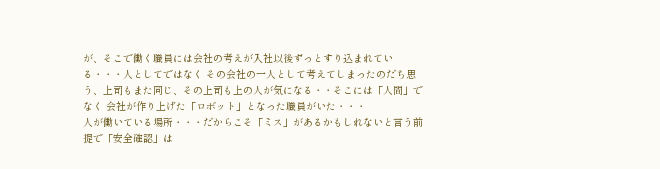が、そこで働く職員には会社の考えが入社以後ずっとすり込まれている・・・人としてではなく その会社の一人として考えてしまったのだち思う、上司もまた同じ、その上司も上の人が気になる・・そこには「人間」でなく 会社が作り上げた「ロボット」となった職員がいた・・・
人が働いている場所・・・だからこそ「ミス」があるかもしれないと言う前提で「安全確認」は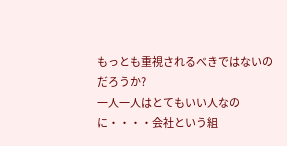もっとも重視されるべきではないのだろうか?
一人一人はとてもいい人なのに・・・・会社という組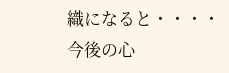織になると・・・・
今後の心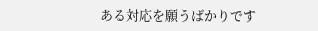ある対応を願うばかりです